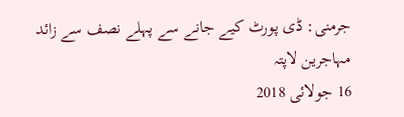جرمنی: ڈی پورٹ کیے جانے سے پہلے نصف سے زائد مہاجرین لاپتہ
16 جولائی 2018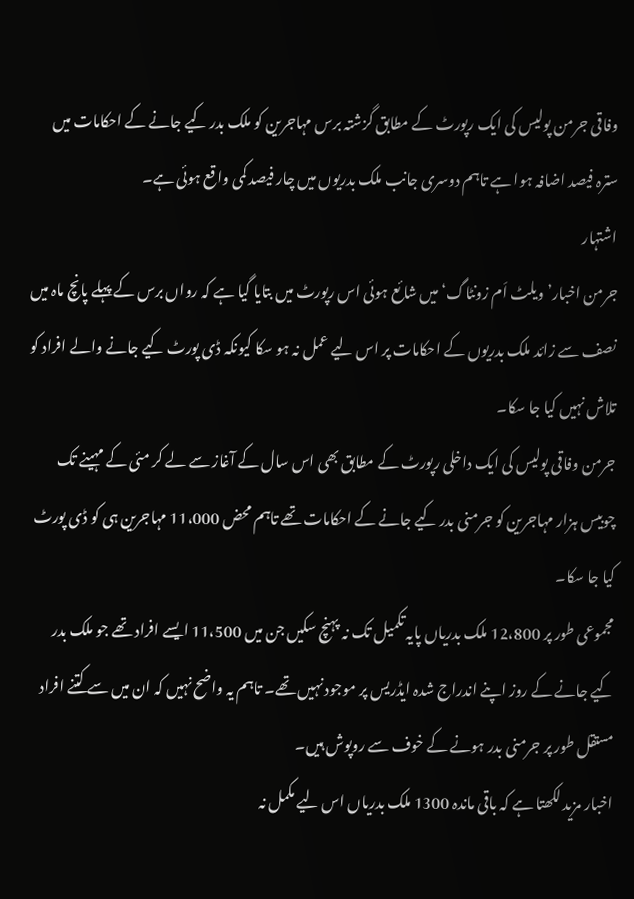وفاقی جرمن پولیس کی ایک رپورٹ کے مطابق گزشتہ برس مہاجرین کو ملک بدر کیے جانے کے احکامات میں سترہ فیصد اضافہ ہوا ہے تاہم دوسری جانب ملک بدریوں میں چار فیصد کمی واقع ہوئی ہے۔
اشتہار
جرمن اخبار’ ویلٹ اَم زونٹاگ‘ میں شائع ہوئی اس رپورٹ میں بتایا گیا ہے کہ رواں برس کے پہلے پانچ ماہ میں نصف سے زائد ملک بدریوں کے احکامات پر اس لیے عمل نہ ہو سکا کیونکہ ڈی پورٹ کیے جانے والے افراد کو تلاش نہیں کیا جا سکا۔
جرمن وفاقی پولیس کی ایک داخلی رپورٹ کے مطابق بھی اس سال کے آغاز سے لے کر مئی کے مہینے تک چوبیس ہزار مہاجرین کو جرمنی بدر کیے جانے کے احکامات تھے تاہم محض 11،000 مہاجرین ہی کو ڈی پورٹ کیا جا سکا۔
مجموعی طور پر 12،800 ملک بدریاں پایہ تکمیل تک نہ پہنچ سکیں جن میں 11،500 ایسے افراد تھے جو ملک بدر کیے جانے کے روز اپنے اندراج شدہ ایڈریس پر موجود نہیں تھے۔ تاہم یہ واضح نہیں کہ ان میں سے کتنے افراد مستقل طور پر جرمنی بدر ہونے کے خوف سے روپوش ہیں۔
اخبار مزید لکھتا ہے کہ باقی ماندہ 1300 ملک بدریاں اس لیے مکمل نہ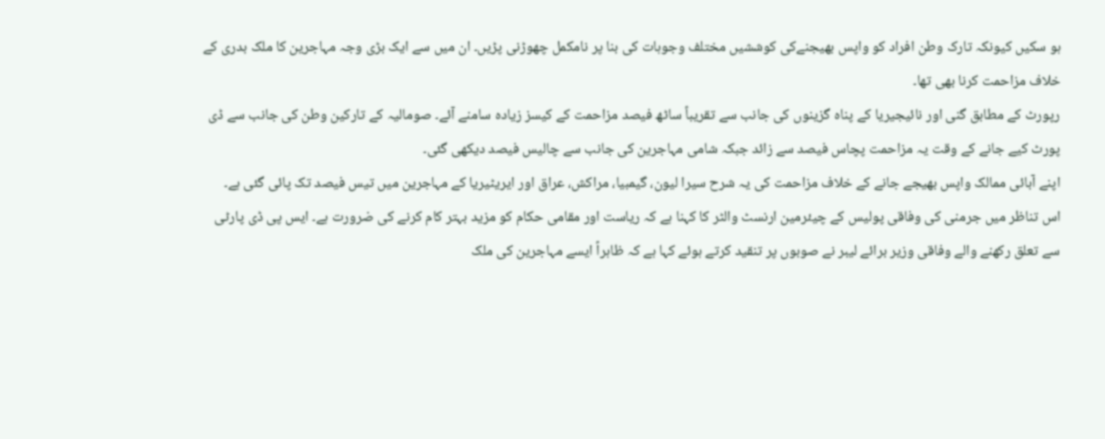ہو سکیں کیونکہ تارک وطن افراد کو واپس بھیجنےکی کوششیں مختلف وجوہات کی بنا پر نامکمل چھوڑنی پڑیں۔ ان میں سے ایک بڑی وجہ مہاجرین کا ملک بدری کے خلاف مزاحمت کرنا بھی تھا۔
رپورٹ کے مطابق گنی اور نائیجیریا کے پناہ گزینوں کی جانب سے تقریباً ساٹھ فیصد مزاحمت کے کیسز زیادہ سامنے آئے۔ صومالیہ کے تارکین وطن کی جانب سے ڈی پورٹ کیے جانے کے وقت یہ مزاحمت پچاس فیصد سے زائد جبکہ شامی مہاجرین کی جانب سے چالیس فیصد دیکھی گئی۔
اپنے آبائی ممالک واپس بھیجے جانے کے خلاف مزاحمت کی یہ شرح سیرا لیون، گیمبیا، مراکش، عراق اور ایریٹیریا کے مہاجرین میں تیس فیصد تک پائی گئی ہے۔
اس تناظر میں جرمنی کی وفاقی پولیس کے چیئرمین ارنسٹ والٹر کا کہنا ہے کہ ریاست اور مقامی حکام کو مزید بہتر کام کرنے کی ضرورت ہے۔ ایس پی ڈی پارٹی سے تعلق رکھنے والے وفاقی وزیر برائے لیبر نے صوبوں پر تنقید کرتے ہوئے کہا ہے کہ ظاہراً ایسے مہاجرین کی ملک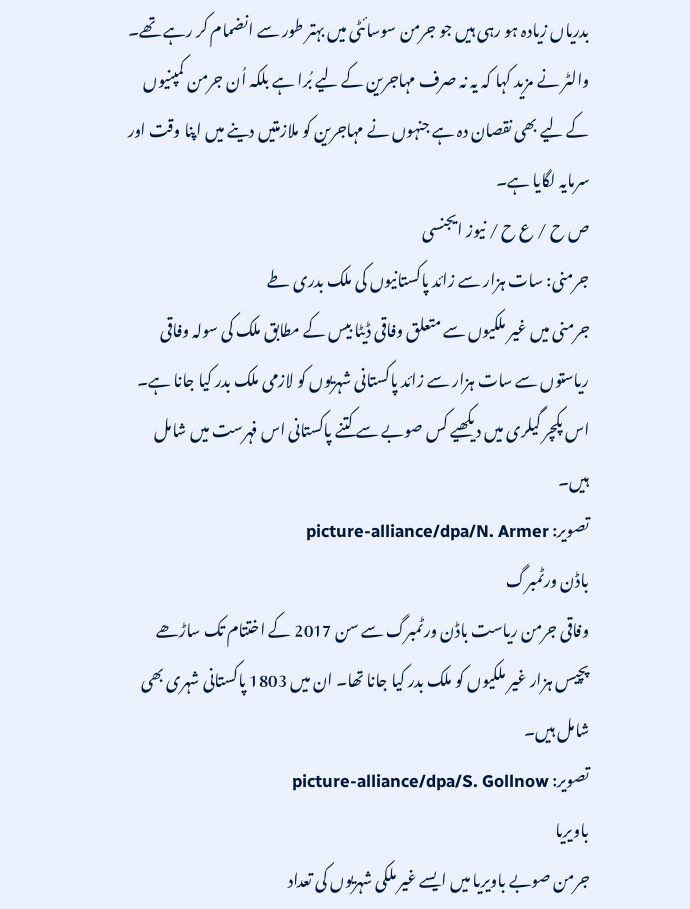بدریاں زیادہ ہو رہی ہیں جو جرمن سوسائٹی میں بہتر طور سے انضمام کر رہے تھے۔
والٹر نے مزید کہا کہ یہ نہ صرف مہاجرین کے لیے بُرا ہے بلکہ اُن جرمن کمپنیوں کے لیے بھی نقصان دہ ہے جنہوں نے مہاجرین کو ملازمتیں دینے میں اپنا وقت اور سرمایہ لگایا ہے۔
ص ح / ع ح / نیوز ایجنسی
جرمنی: سات ہزار سے زائد پاکستانیوں کی ملک بدری طے
جرمنی میں غیر ملکیوں سے متعلق وفاقی ڈیٹا بیس کے مطابق ملک کی سولہ وفاقی ریاستوں سے سات ہزار سے زائد پاکستانی شہریوں کو لازمی ملک بدر کیا جانا ہے۔ اس پکچر گیلری میں دیکھیے کس صوبے سے کتنے پاکستانی اس فہرست میں شامل ہیں۔
تصویر: picture-alliance/dpa/N. Armer
باڈن ورٹمبرگ
وفاقی جرمن ریاست باڈن ورٹمبرگ سے سن 2017 کے اختتام تک ساڑھے پچیس ہزار غیر ملکیوں کو ملک بدر کیا جانا تھا۔ ان میں 1803 پاکستانی شہری بھی شامل ہیں۔
تصویر: picture-alliance/dpa/S. Gollnow
باویریا
جرمن صوبے باویریا میں ایسے غیر ملکی شہریوں کی تعداد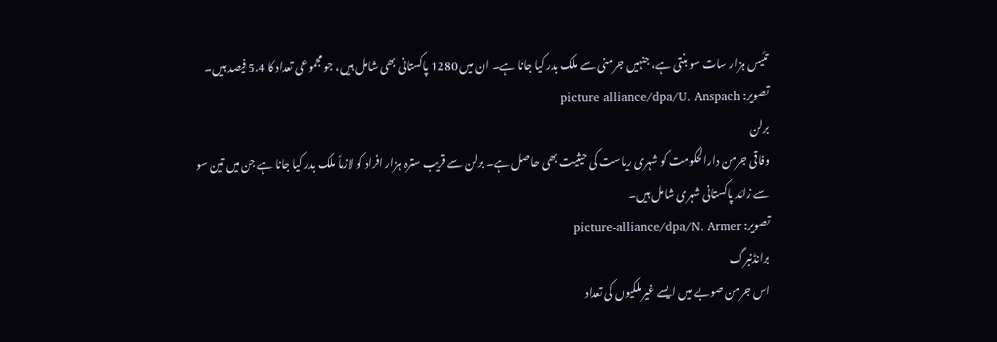تئیس ہزار سات سو بنتی ہے، جنہیں جرمنی سے ملک بدر کیا جانا ہے۔ ان میں 1280 پاکستانی بھی شامل ہیں، جو مجموعی تعداد کا 5.4 فیصد ہیں۔
تصویر: picture alliance/dpa/U. Anspach
برلن
وفاقی جرمن دارالحکومت کو شہری ریاست کی حیثیت بھی حاصل ہے۔ برلن سے قریب سترہ ہزار افراد کو لازماً ملک بدر کیا جانا ہے جن میں تین سو سے زائد پاکستانی شہری شامل ہیں۔
تصویر: picture-alliance/dpa/N. Armer
برانڈنبرگ
اس جرمن صوبے میں ایسے غیرملکیوں کی تعداد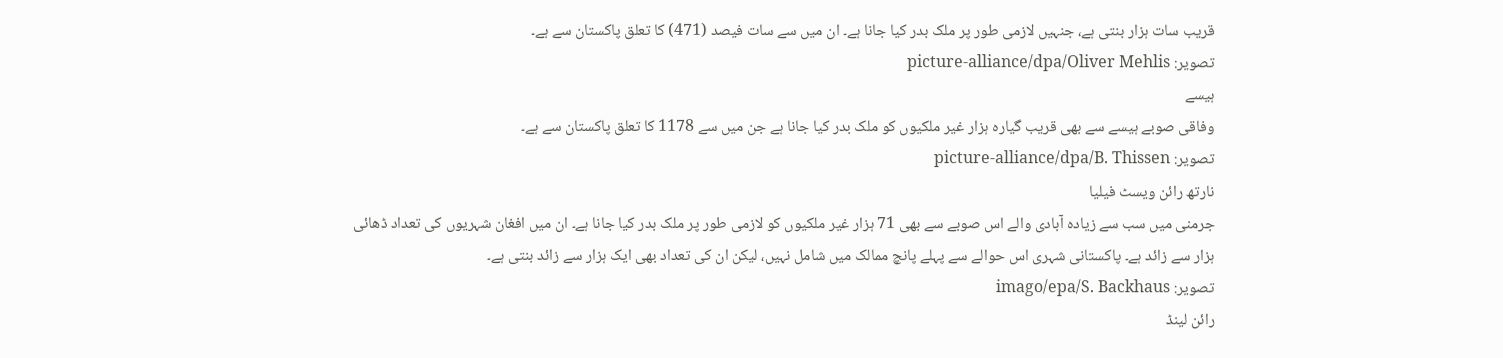قریب سات ہزار بنتی ہے، جنہیں لازمی طور پر ملک بدر کیا جانا ہے۔ ان میں سے سات فیصد (471) کا تعلق پاکستان سے ہے۔
تصویر: picture-alliance/dpa/Oliver Mehlis
ہیسے
وفاقی صوبے ہیسے سے بھی قریب گیارہ ہزار غیر ملکیوں کو ملک بدر کیا جانا ہے جن میں سے 1178 کا تعلق پاکستان سے ہے۔
تصویر: picture-alliance/dpa/B. Thissen
نارتھ رائن ویسٹ فیلیا
جرمنی میں سب سے زیادہ آبادی والے اس صوبے سے بھی 71 ہزار غیر ملکیوں کو لازمی طور پر ملک بدر کیا جانا ہے۔ ان میں افغان شہریوں کی تعداد ڈھائی ہزار سے زائد ہے۔ پاکستانی شہری اس حوالے سے پہلے پانچ ممالک میں شامل نہیں، لیکن ان کی تعداد بھی ایک ہزار سے زائد بنتی ہے۔
تصویر: imago/epa/S. Backhaus
رائن لینڈ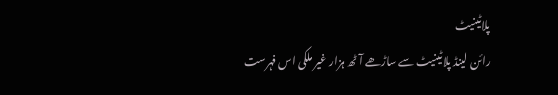پلاٹینیٹ
رائن لینڈ پلاٹینیٹ سے ساڑھے آٹھ ہزار غیر ملکی اس فہرست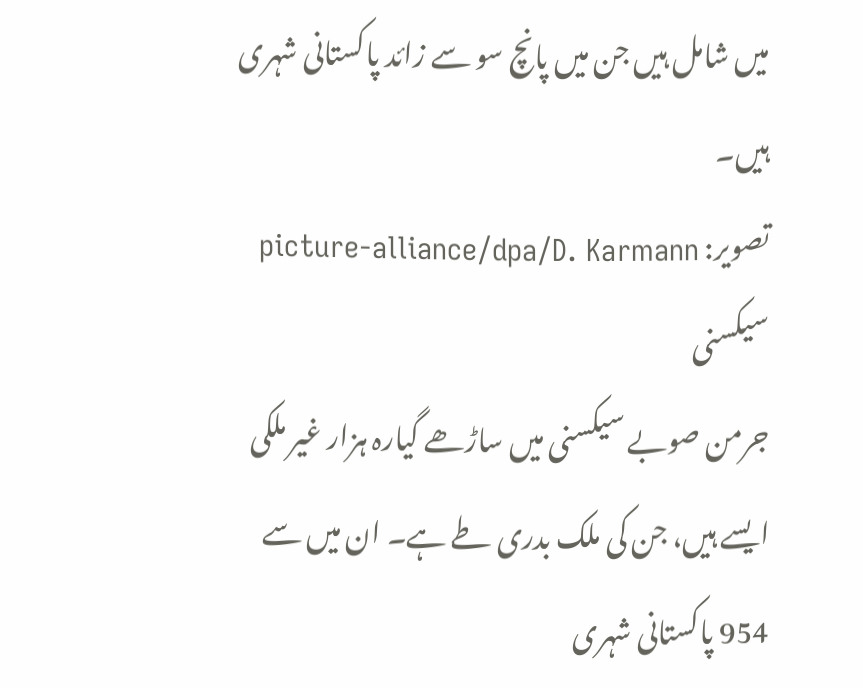میں شامل ہیں جن میں پانچ سو سے زائد پاکستانی شہری ہیں۔
تصویر: picture-alliance/dpa/D. Karmann
سیکسنی
جرمن صوبے سیکسنی میں ساڑھے گیارہ ہزار غیر ملکی ایسے ہیں، جن کی ملک بدری طے ہے۔ ان میں سے 954 پاکستانی شہری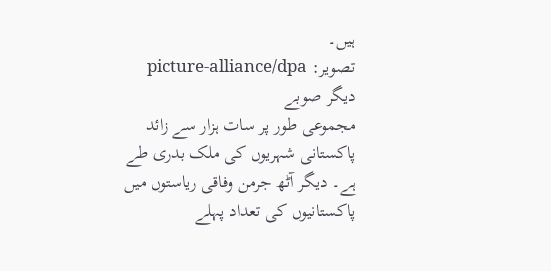ہیں۔
تصویر: picture-alliance/dpa
دیگر صوبے
مجموعی طور پر سات ہزار سے زائد پاکستانی شہریوں کی ملک بدری طے ہے۔ دیگر آٹھ جرمن وفاقی ریاستوں میں پاکستانیوں کی تعداد پہلے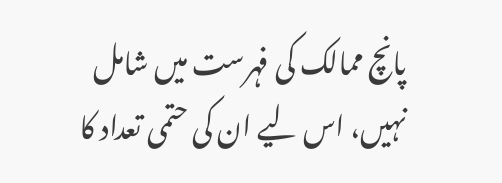پانچ ممالک کی فہرست میں شامل نہیں، اس لیے ان کی حتمی تعداد کا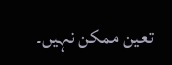تعین ممکن نہیں۔